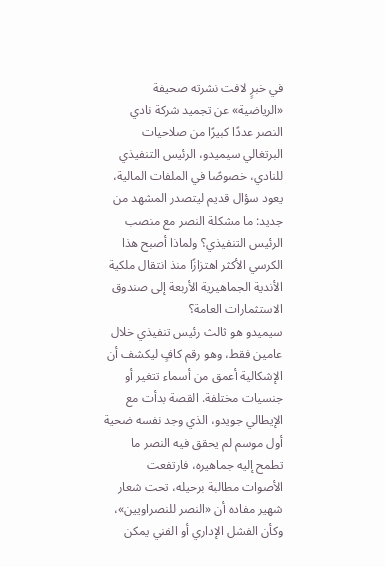في خبرٍ لافت نشرته صحيفة «الرياضية» عن تجميد شركة نادي النصر عددًا كبيرًا من صلاحيات البرتغالي سيميدو، الرئيس التنفيذي للنادي، خصوصًا في الملفات المالية، يعود سؤال قديم ليتصدر المشهد من جديد: ما مشكلة النصر مع منصب الرئيس التنفيذي؟ ولماذا أصبح هذا الكرسي الأكثر اهتزازًا منذ انتقال ملكية الأندية الجماهيرية الأربعة إلى صندوق الاستثمارات العامة؟
سيميدو هو ثالث رئيس تنفيذي خلال عامين فقط، وهو رقم كافٍ ليكشف أن الإشكالية أعمق من أسماء تتغير أو جنسيات مختلفة. القصة بدأت مع الإيطالي جويدو، الذي وجد نفسه ضحية أول موسم لم يحقق فيه النصر ما تطمح إليه جماهيره، فارتفعت الأصوات مطالبة برحيله، تحت شعار شهير مفاده أن «النصر للنصراويين»، وكأن الفشل الإداري أو الفني يمكن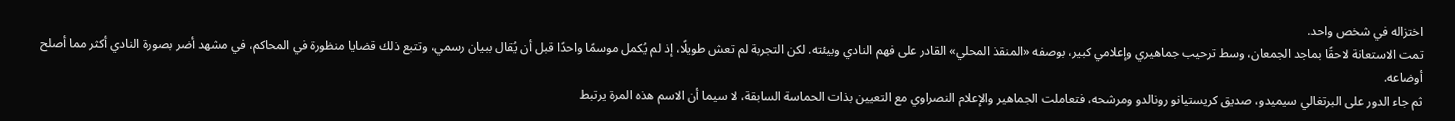اختزاله في شخص واحد.
تمت الاستعانة لاحقًا بماجد الجمعان، وسط ترحيب جماهيري وإعلامي كبير، بوصفه «المنقذ المحلي» القادر على فهم النادي وبيئته. لكن التجربة لم تعش طويلًا، إذ لم يُكمل موسمًا واحدًا قبل أن يُقال ببيان رسمي، وتتبع ذلك قضايا منظورة في المحاكم، في مشهد أضر بصورة النادي أكثر مما أصلح أوضاعه.
ثم جاء الدور على البرتغالي سيميدو، صديق كريستيانو رونالدو ومرشحه، فتعاملت الجماهير والإعلام النصراوي مع التعيين بذات الحماسة السابقة، لا سيما أن الاسم هذه المرة يرتبط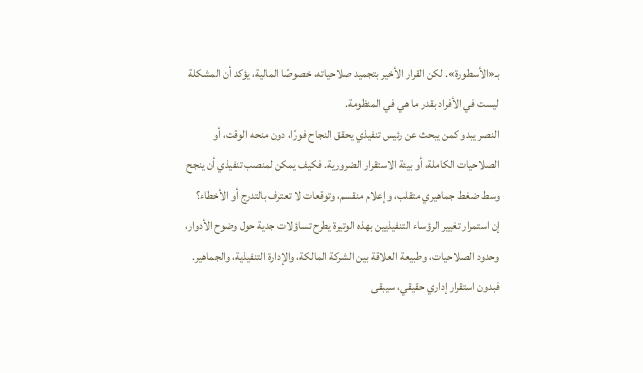بـ«الأسطورة». لكن القرار الأخير بتجميد صلاحياته، خصوصًا المالية، يؤكد أن المشكلة ليست في الأفراد بقدر ما هي في المنظومة.
النصر يبدو كمن يبحث عن رئيس تنفيذي يحقق النجاح فورًا، دون منحه الوقت، أو الصلاحيات الكاملة، أو بيئة الاستقرار الضرورية. فكيف يمكن لمنصب تنفيذي أن ينجح وسط ضغط جماهيري متقلب، وإعلام منقسم، وتوقعات لا تعترف بالتدرج أو الأخطاء؟
إن استمرار تغيير الرؤساء التنفيذيين بهذه الوتيرة يطرح تساؤلات جدية حول وضوح الأدوار، وحدود الصلاحيات، وطبيعة العلاقة بين الشركة المالكة، والإدارة التنفيذية، والجماهير. فبدون استقرار إداري حقيقي، سيبقى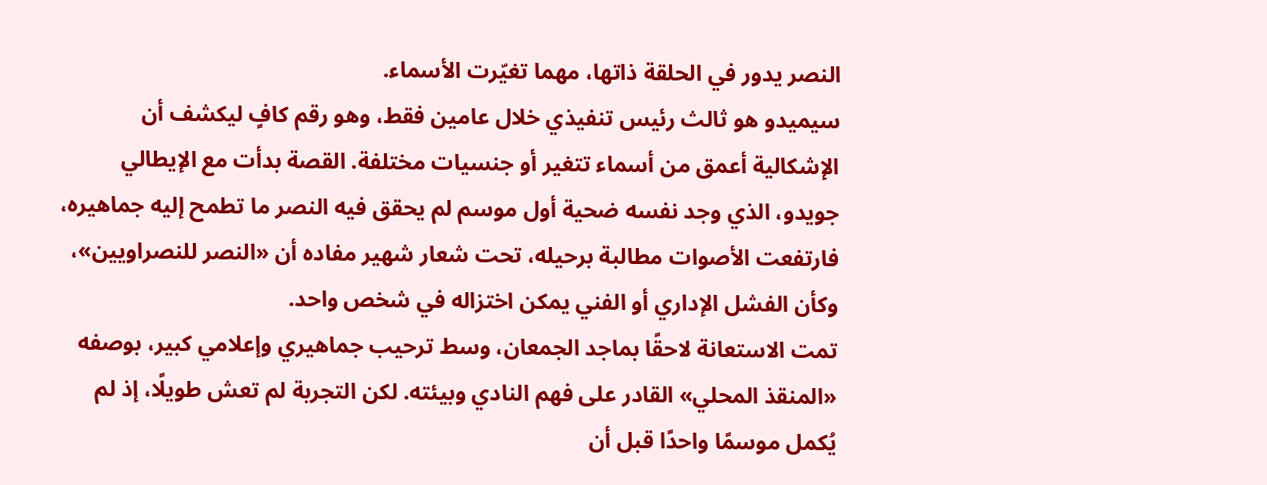النصر يدور في الحلقة ذاتها، مهما تغيّرت الأسماء.
سيميدو هو ثالث رئيس تنفيذي خلال عامين فقط، وهو رقم كافٍ ليكشف أن الإشكالية أعمق من أسماء تتغير أو جنسيات مختلفة. القصة بدأت مع الإيطالي جويدو، الذي وجد نفسه ضحية أول موسم لم يحقق فيه النصر ما تطمح إليه جماهيره، فارتفعت الأصوات مطالبة برحيله، تحت شعار شهير مفاده أن «النصر للنصراويين»، وكأن الفشل الإداري أو الفني يمكن اختزاله في شخص واحد.
تمت الاستعانة لاحقًا بماجد الجمعان، وسط ترحيب جماهيري وإعلامي كبير، بوصفه «المنقذ المحلي» القادر على فهم النادي وبيئته. لكن التجربة لم تعش طويلًا، إذ لم يُكمل موسمًا واحدًا قبل أن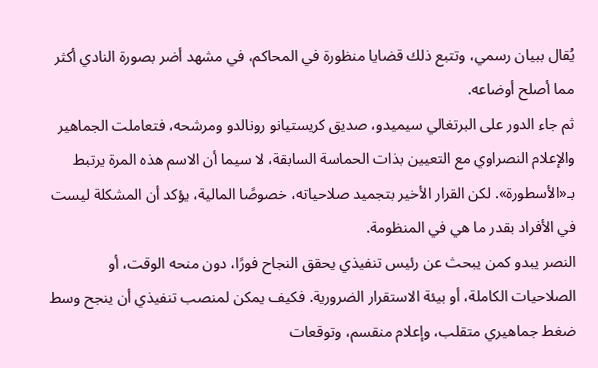يُقال ببيان رسمي، وتتبع ذلك قضايا منظورة في المحاكم، في مشهد أضر بصورة النادي أكثر مما أصلح أوضاعه.
ثم جاء الدور على البرتغالي سيميدو، صديق كريستيانو رونالدو ومرشحه، فتعاملت الجماهير والإعلام النصراوي مع التعيين بذات الحماسة السابقة، لا سيما أن الاسم هذه المرة يرتبط بـ«الأسطورة». لكن القرار الأخير بتجميد صلاحياته، خصوصًا المالية، يؤكد أن المشكلة ليست في الأفراد بقدر ما هي في المنظومة.
النصر يبدو كمن يبحث عن رئيس تنفيذي يحقق النجاح فورًا، دون منحه الوقت، أو الصلاحيات الكاملة، أو بيئة الاستقرار الضرورية. فكيف يمكن لمنصب تنفيذي أن ينجح وسط ضغط جماهيري متقلب، وإعلام منقسم، وتوقعات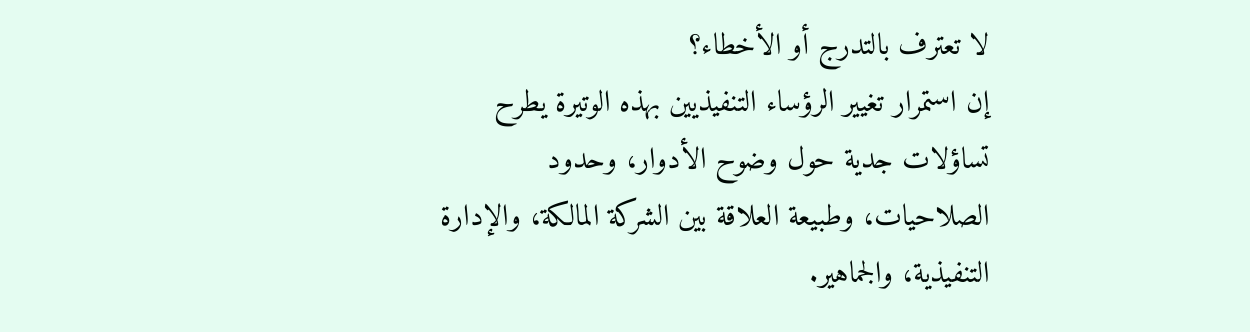لا تعترف بالتدرج أو الأخطاء؟
إن استمرار تغيير الرؤساء التنفيذيين بهذه الوتيرة يطرح تساؤلات جدية حول وضوح الأدوار، وحدود الصلاحيات، وطبيعة العلاقة بين الشركة المالكة، والإدارة التنفيذية، والجماهير.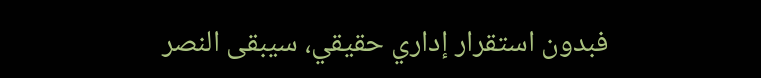فبدون استقرار إداري حقيقي، سيبقى النصر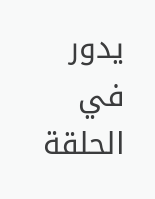يدور في الحلقة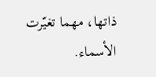ذاتها، مهما تغيّرت الأسماء.